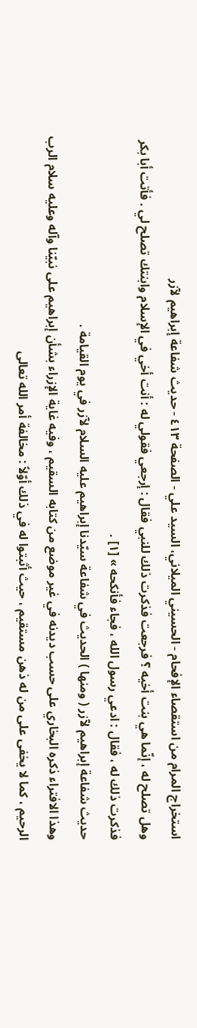استخراج المرام من استقصاء الإفحام - الحسيني الميلاني، السيد علي - الصفحة ٤١٣ - حديث شفاعة إبراهيم لآزر
وهل تصلح له ، إنّما هي بنت أخيه ؟ فرجعت فذكرت ذلك للنبي فقال : إرجعي فقولي له : أنت أخي في الإسلام وابنتك تصلح لي . فأتت أبا بكر فذكرت ذلك له ، فقال : ادعي رسول الله ، فجاء فأنكحه » [١] .
حديث شفاعة إبراهيم لآزر ( ومنها ) الحديث في شفاعة سيّدنا إبراهيم عليه السلام لآزر في يوم القيامة .
وهذا الافتراء ذكره البخاري على حسب ديدنه في غير موضع من كتابه السقيم ، وفيه غاية الإزراء بشأن إبراهيم على نبيّنا وآله وعليه سلام الرب الرحيم ، كما لا يخفى على من له ذهن مستقيم ، حيث أثبتوا له في ذلك أوّلاً : مخالفة أمر الله تعالى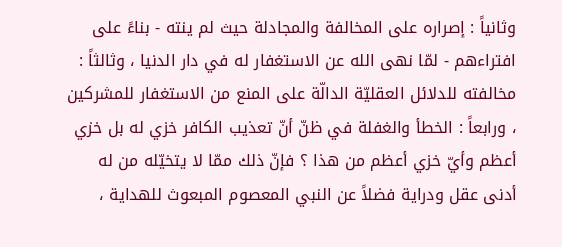وثانياً : إصراره على المخالفة والمجادلة حيث لم ينته - بناءً على افتراءهم - لمّا نهى الله عن الاستغفار له في دار الدنيا ، وثالثاً : مخالفته للدلائل العقليّة الدالّة على المنع من الاستغفار للمشركين ، ورابعاً : الخطأ والغفلة في ظنّ أنّ تعذيب الكافر خزي له بل خزي أعظم وأيّ خزي أعظم من هذا ؟ فإنّ ذلك ممّا لا يتخيّله من له أدنى عقل ودراية فضلاً عن النبي المعصوم المبعوث للهداية ،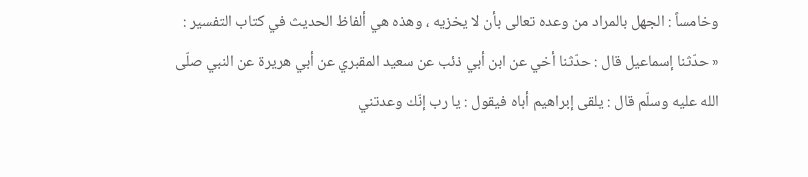وخامساً : الجهل بالمراد من وعده تعالى بأن لا يخزيه ، وهذه هي ألفاظ الحديث في كتاب التفسير :
« حدّثنا إسماعيل قال : حدّثنا أخي عن ابن أبي ذئب عن سعيد المقبري عن أبي هريرة عن النبي صلّى الله عليه وسلّم قال : يلقى إبراهيم أباه فيقول : يا رب إنّك وعدتني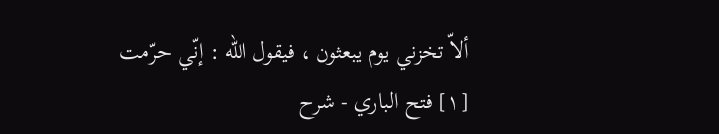ألاّ تخزني يوم يبعثون ، فيقول الله : إنّي حرّمت
[١] فتح الباري - شرح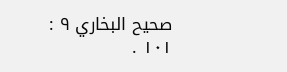صحيح البخاري ٩ : ١٠١ .